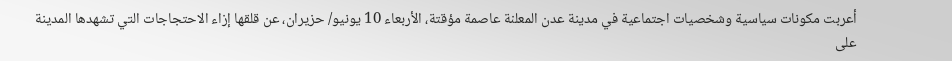أعربت مكونات سياسية وشخصيات اجتماعية في مدينة عدن المعلنة عاصمة مؤقتة، الأربعاء 10 يونيو/ حزيران، عن قلقها إزاء الاحتجاجات التي تشهدها المدينة على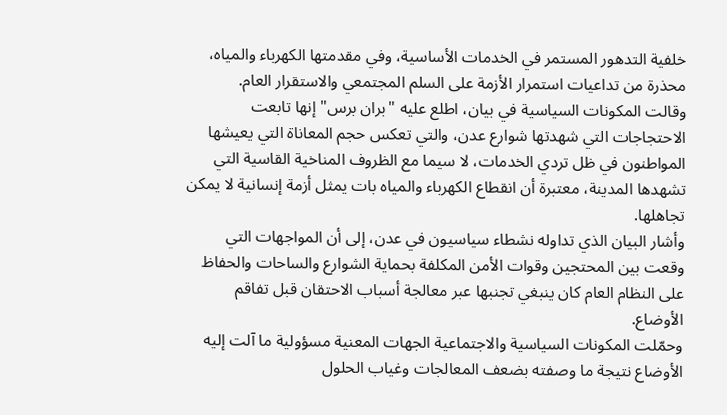خلفية التدهور المستمر في الخدمات الأساسية، وفي مقدمتها الكهرباء والمياه، محذرة من تداعيات استمرار الأزمة على السلم المجتمعي والاستقرار العام.
وقالت المكونات السياسية في بيان، اطلع عليه "بران برس" إنها تابعت الاحتجاجات التي شهدتها شوارع عدن، والتي تعكس حجم المعاناة التي يعيشها المواطنون في ظل تردي الخدمات، لا سيما مع الظروف المناخية القاسية التي تشهدها المدينة، معتبرة أن انقطاع الكهرباء والمياه بات يمثل أزمة إنسانية لا يمكن تجاهلها.
وأشار البيان الذي تداوله نشطاء سياسيون في عدن، إلى أن المواجهات التي وقعت بين المحتجين وقوات الأمن المكلفة بحماية الشوارع والساحات والحفاظ على النظام العام كان ينبغي تجنبها عبر معالجة أسباب الاحتقان قبل تفاقم الأوضاع.
وحمّلت المكونات السياسية والاجتماعية الجهات المعنية مسؤولية ما آلت إليه الأوضاع نتيجة ما وصفته بضعف المعالجات وغياب الحلول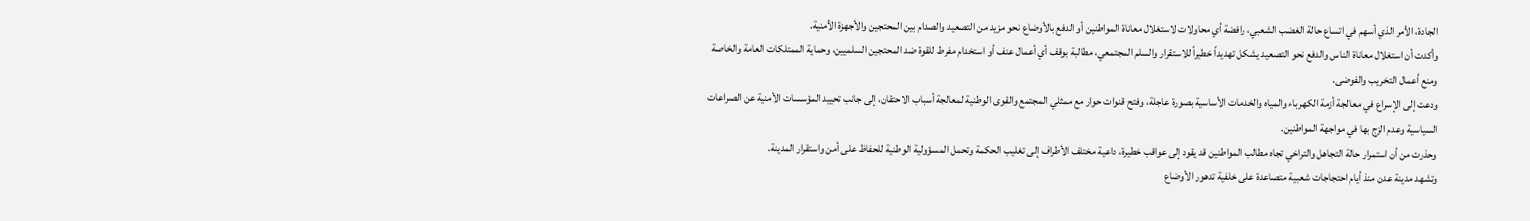الجادة، الأمر الذي أسهم في اتساع حالة الغضب الشعبي، رافضة أي محاولات لاستغلال معاناة المواطنين أو الدفع بالأوضاع نحو مزيد من التصعيد والصدام بين المحتجين والأجهزة الأمنية.
وأكدت أن استغلال معاناة الناس والدفع نحو التصعيد يشكل تهديداً خطيراً للاستقرار والسلم المجتمعي، مطالبة بوقف أي أعمال عنف أو استخدام مفرط للقوة ضد المحتجين السلميين، وحماية الممتلكات العامة والخاصة ومنع أعمال التخريب والفوضى.
ودعت إلى الإسراع في معالجة أزمة الكهرباء والمياه والخدمات الأساسية بصورة عاجلة، وفتح قنوات حوار مع ممثلي المجتمع والقوى الوطنية لمعالجة أسباب الاحتقان، إلى جانب تحييد المؤسسات الأمنية عن الصراعات السياسية وعدم الزج بها في مواجهة المواطنين.
وحذرت من أن استمرار حالة التجاهل والتراخي تجاه مطالب المواطنين قد يقود إلى عواقب خطيرة، داعية مختلف الأطراف إلى تغليب الحكمة وتحمل المسؤولية الوطنية للحفاظ على أمن واستقرار المدينة.
وتشهد مدينة عدن منذ أيام احتجاجات شعبية متصاعدة على خلفية تدهور الأوضاع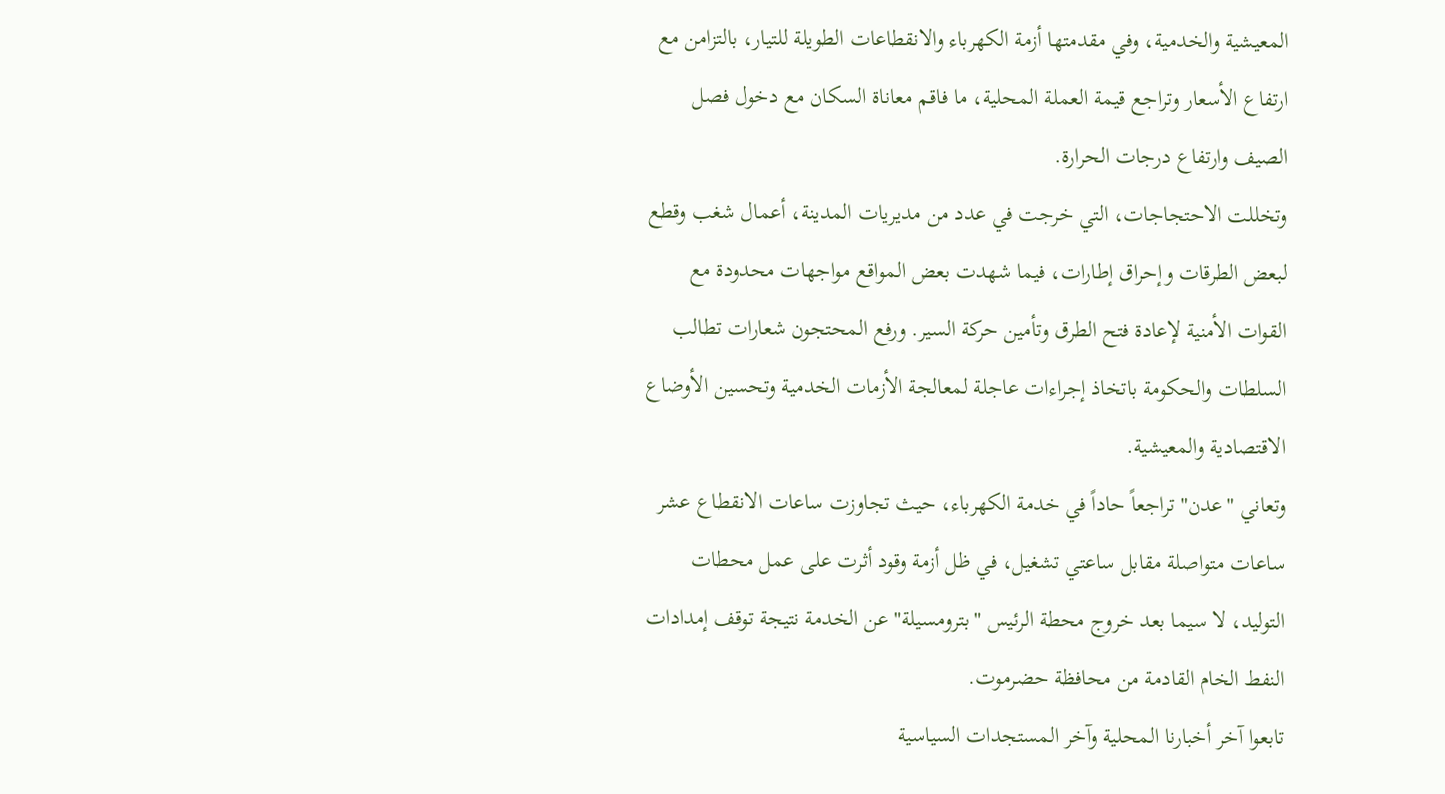المعيشية والخدمية، وفي مقدمتها أزمة الكهرباء والانقطاعات الطويلة للتيار، بالتزامن مع ارتفاع الأسعار وتراجع قيمة العملة المحلية، ما فاقم معاناة السكان مع دخول فصل الصيف وارتفاع درجات الحرارة.
وتخللت الاحتجاجات، التي خرجت في عدد من مديريات المدينة، أعمال شغب وقطع لبعض الطرقات وإحراق إطارات، فيما شهدت بعض المواقع مواجهات محدودة مع القوات الأمنية لإعادة فتح الطرق وتأمين حركة السير. ورفع المحتجون شعارات تطالب السلطات والحكومة باتخاذ إجراءات عاجلة لمعالجة الأزمات الخدمية وتحسين الأوضاع الاقتصادية والمعيشية.
وتعاني "عدن" تراجعاً حاداً في خدمة الكهرباء، حيث تجاوزت ساعات الانقطاع عشر ساعات متواصلة مقابل ساعتي تشغيل، في ظل أزمة وقود أثرت على عمل محطات التوليد، لا سيما بعد خروج محطة الرئيس "بترومسيلة" عن الخدمة نتيجة توقف إمدادات النفط الخام القادمة من محافظة حضرموت.
تابعوا آخر أخبارنا المحلية وآخر المستجدات السياسية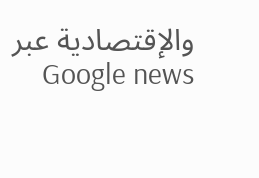والإقتصادية عبر Google news